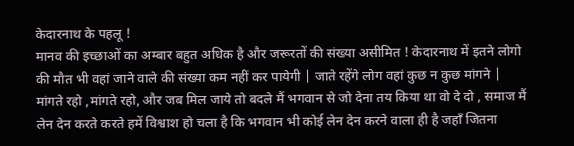केदारनाथ के पहलू !
मानव की इच्छाओं का अम्बार बहुत अधिक है और जरूरतों की संख्या असीमित ! केदारनाथ में इतने लोगो की मौत भी वहां जाने वाले की संख्या कम नहीं कर पायेगी | जाते रहेंगे लोग वहां कुछ न कुछ मांगने | मांगते रहो ,मांगते रहो, और जब मिल जाये तो बदले मैं भगवान से जो देना तय किया था वो दे दो , समाज मैं लेन देन करते करते हमें विश्वाश हो चला है कि भगवान भी कोई लेन देन करने वाला ही है जहाँ जितना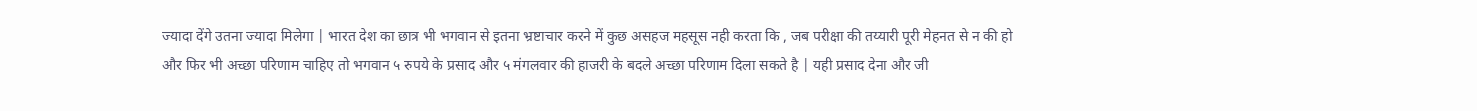ज्यादा देंगे उतना ज्यादा मिलेगा | भारत देश का छात्र भी भगवान से इतना भ्रष्टाचार करने में कुछ असहज महसूस नही करता कि , जब परीक्षा की तय्यारी पूरी मेहनत से न की हो और फिर भी अच्छा परिणाम चाहिए तो भगवान ५ रुपये के प्रसाद और ५ मंगलवार की हाजरी के बदले अच्छा परिणाम दिला सकते है | यही प्रसाद देना और जी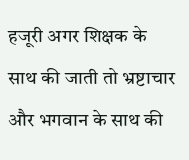हजूरी अगर शिक्षक के साथ की जाती तो भ्रष्टाचार और भगवान के साथ की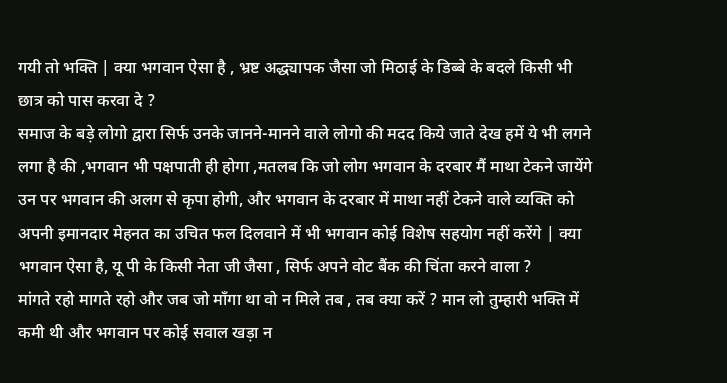गयी तो भक्ति | क्या भगवान ऐसा है , भ्रष्ट अद्ध्यापक जैसा जो मिठाई के डिब्बे के बदले किसी भी छात्र को पास करवा दे ?
समाज के बड़े लोगो द्वारा सिर्फ उनके जानने-मानने वाले लोगो की मदद किये जाते देख हमें ये भी लगने लगा है की ,भगवान भी पक्षपाती ही होगा ,मतलब कि जो लोग भगवान के दरबार मैं माथा टेकने जायेंगे उन पर भगवान की अलग से कृपा होगी, और भगवान के दरबार में माथा नहीं टेकने वाले व्यक्ति को अपनी इमानदार मेहनत का उचित फल दिलवाने में भी भगवान कोई विशेष सहयोग नहीं करेंगे | क्या भगवान ऐसा है, यू पी के किसी नेता जी जैसा , सिर्फ अपने वोट बैंक की चिंता करने वाला ?
मांगते रहो मागते रहो और जब जो माँगा था वो न मिले तब , तब क्या करें ? मान लो तुम्हारी भक्ति में कमी थी और भगवान पर कोई सवाल खड़ा न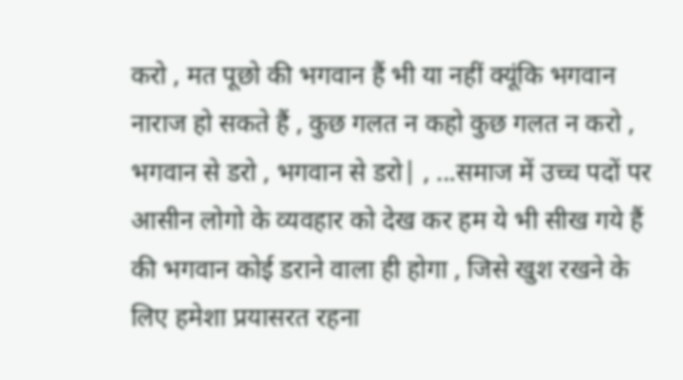करो , मत पूछो की भगवान हैं भी या नहीं क्यूंकि भगवान नाराज हो सकते हैं , कुछ गलत न कहो कुछ गलत न करो , भगवान से डरो , भगवान से डरो| , ...समाज में उच्च पदों पर आसीन लोगो के व्यवहार को देख कर हम ये भी सीख गये हैं की भगवान कोई डराने वाला ही होगा , जिसे खुश रखने के लिए हमेशा प्रयासरत रहना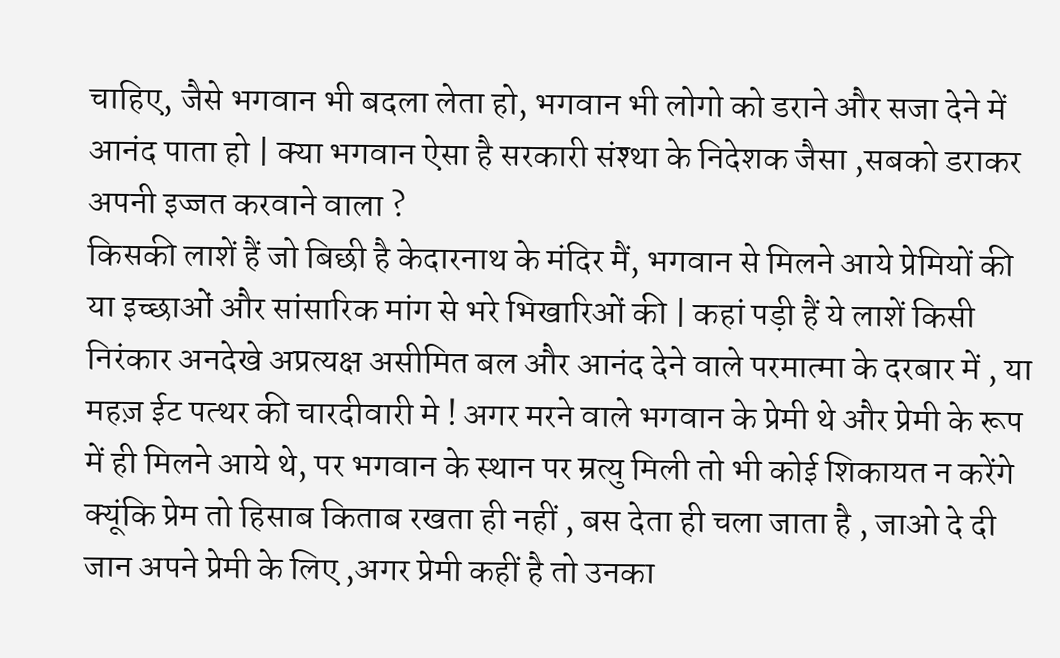चाहिए, जैसे भगवान भी बदला लेता हो, भगवान भी लोगो को डराने और सजा देने में आनंद पाता हो | क्या भगवान ऐसा है सरकारी संश्था के निदेशक जैसा ,सबको डराकर अपनी इज्जत करवाने वाला ?
किसकी लाशें हैं जो बिछी है केदारनाथ के मंदिर मैं, भगवान से मिलने आये प्रेमियों की या इच्छाओं और सांसारिक मांग से भरे भिखारिओं की | कहां पड़ी हैं ये लाशें किसी निरंकार अनदेखे अप्रत्यक्ष असीमित बल और आनंद देने वाले परमात्मा के दरबार में , या महज़ ईट पत्थर की चारदीवारी मे ! अगर मरने वाले भगवान के प्रेमी थे और प्रेमी के रूप में ही मिलने आये थे, पर भगवान के स्थान पर म्रत्यु मिली तो भी कोई शिकायत न करेंगे क्यूंकि प्रेम तो हिसाब किताब रखता ही नहीं , बस देता ही चला जाता है , जाओ दे दी जान अपने प्रेमी के लिए ,अगर प्रेमी कहीं है तो उनका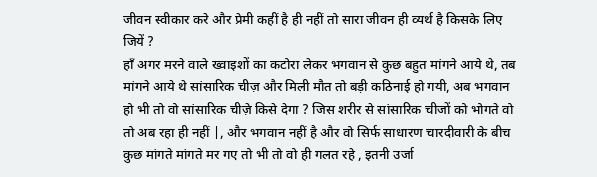जीवन स्वीकार करे और प्रेमी कहीं है ही नहीं तो सारा जीवन ही व्यर्थ है किसके लिए जियें ?
हाँ अगर मरने वाले ख्वाइशों का कटोरा लेकर भगवान से कुछ बहुत मांगने आये थे, तब मांगने आये थे सांसारिक चीज़ और मिली मौत तो बड़ी कठिनाई हो गयी, अब भगवान हो भी तो वो सांसारिक चीज़े किसे देगा ? जिस शरीर से सांसारिक चीजों को भोगते वो तो अब रहा ही नहीं |, और भगवान नहीं है और वो सिर्फ साधारण चारदीवारी के बीच कुछ मांगते मांगते मर गए तो भी तो वो ही गलत रहे , इतनी उर्जा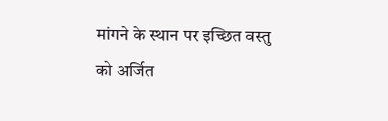मांगने के स्थान पर इच्छित वस्तु को अर्जित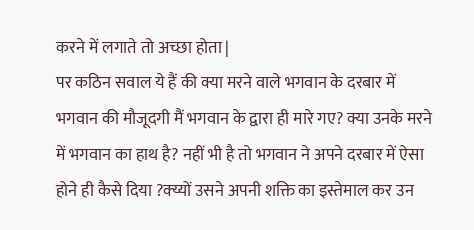करने में लगाते तो अच्छा होता |
पर कठिन सवाल ये हैं की क्या मरने वाले भगवान के दरबार में भगवान की मौजूदगी मैं भगवान के द्वारा ही मारे गए? क्या उनके मरने में भगवान का हाथ है? नहीं भी है तो भगवान ने अपने दरबार में ऐसा होने ही कैसे दिया ?क्य्यों उसने अपनी शक्ति का इस्तेमाल कर उन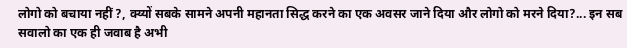लोगो को बचाया नहीं ?, क्य्यों सबके सामने अपनी महानता सिद्ध करने का एक अवसर जाने दिया और लोगो को मरने दिया?... इन सब सवालो का एक ही जवाब है अभी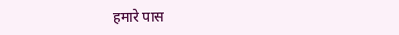हमारे पास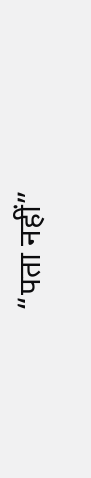“पता नहीं”